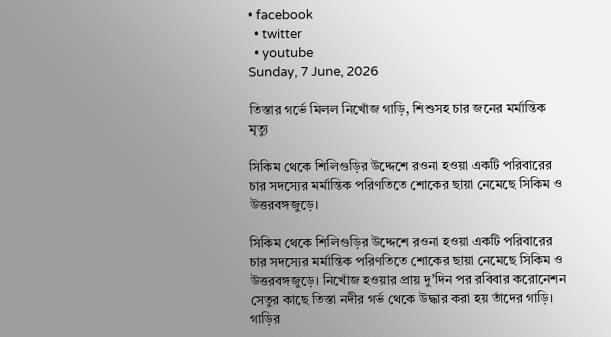• facebook
  • twitter
  • youtube
Sunday, 7 June, 2026

তিস্তার গর্ভে মিলল নিখোঁজ গাড়ি, শিশুসহ চার জনের মর্মান্তিক মৃত্যু

সিকিম থেকে শিলিগুড়ির উদ্দেশে রওনা হওয়া একটি পরিবারের চার সদস্যের মর্মান্তিক পরিণতিতে শোকের ছায়া নেমেছে সিকিম ও উত্তরবঙ্গজুড়ে।

সিকিম থেকে শিলিগুড়ির উদ্দেশে রওনা হওয়া একটি পরিবারের চার সদস্যের মর্মান্তিক পরিণতিতে শোকের ছায়া নেমেছে সিকিম ও উত্তরবঙ্গজুড়ে। নিখোঁজ হওয়ার প্রায় দু’দিন পর রবিবার করোনেশন সেতুর কাছে তিস্তা নদীর গর্ভ থেকে উদ্ধার করা হয় তাঁদের গাড়ি। গাড়ির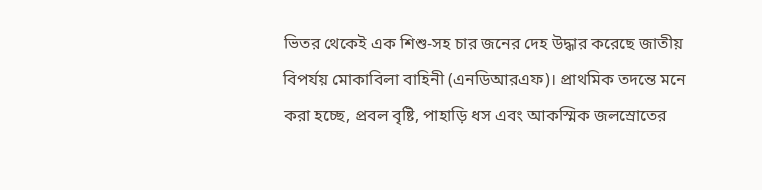ভিতর থেকেই এক শিশু-সহ চার জনের দেহ উদ্ধার করেছে জাতীয় বিপর্যয় মোকাবিলা বাহিনী (এনডিআরএফ)। প্রাথমিক তদন্তে মনে করা হচ্ছে, প্রবল বৃষ্টি, পাহাড়ি ধস এবং আকস্মিক জলস্রোতের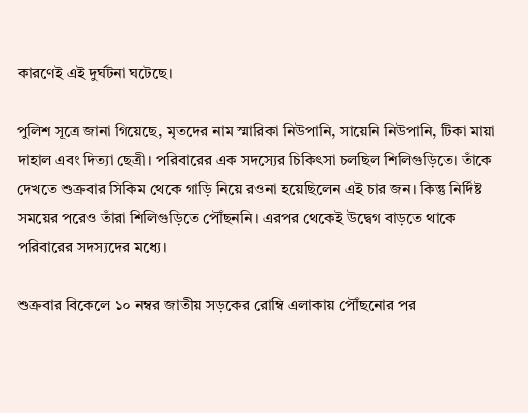কারণেই এই দুর্ঘটনা ঘটেছে।

পুলিশ সূত্রে জানা গিয়েছে, মৃতদের নাম স্মারিকা নিউপানি, সায়েনি নিউপানি, টিকা মায়া দাহাল এবং দিত্যা ছেত্রী। পরিবারের এক সদস্যের চিকিৎসা চলছিল শিলিগুড়িতে। তাঁকে দেখতে শুক্রবার সিকিম থেকে গাড়ি নিয়ে রওনা হয়েছিলেন এই চার জন। কিন্তু নির্দিষ্ট সময়ের পরেও তাঁরা শিলিগুড়িতে পৌঁছননি। এরপর থেকেই উদ্বেগ বাড়তে থাকে পরিবারের সদস্যদের মধ্যে।

শুক্রবার বিকেলে ১০ নম্বর জাতীয় সড়কের রোম্বি এলাকায় পৌঁছনোর পর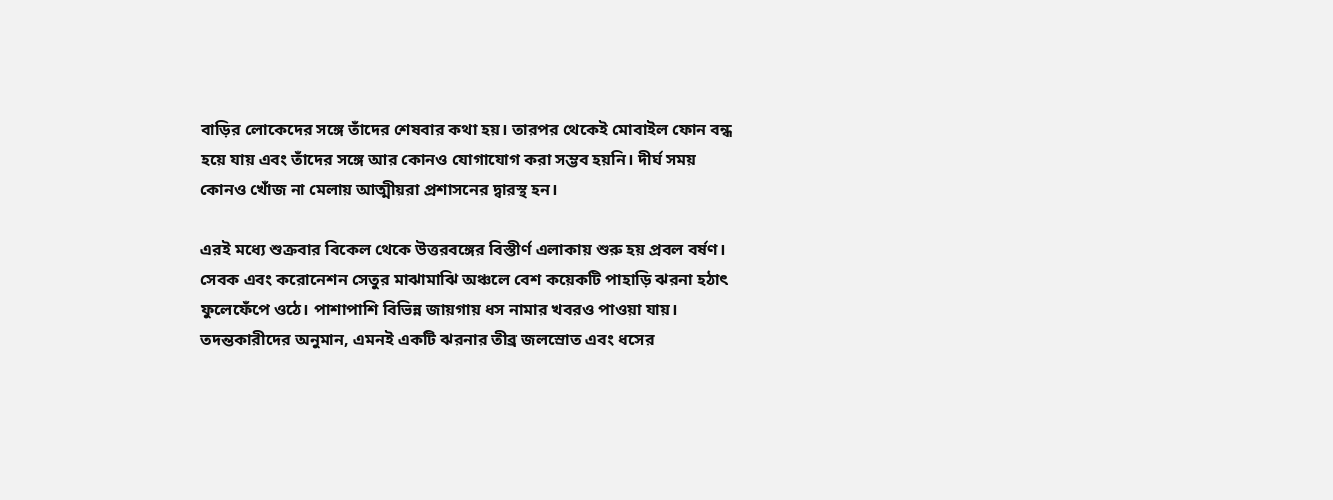বাড়ির লোকেদের সঙ্গে তাঁদের শেষবার কথা হয়। তারপর থেকেই মোবাইল ফোন বন্ধ হয়ে যায় এবং তাঁদের সঙ্গে আর কোনও যোগাযোগ করা সম্ভব হয়নি। দীর্ঘ সময় কোনও খোঁজ না মেলায় আত্মীয়রা প্রশাসনের দ্বারস্থ হন।

এরই মধ্যে শুক্রবার বিকেল থেকে উত্তরবঙ্গের বিস্তীর্ণ এলাকায় শুরু হয় প্রবল বর্ষণ। সেবক এবং করোনেশন সেতুর মাঝামাঝি অঞ্চলে বেশ কয়েকটি পাহাড়ি ঝরনা হঠাৎ ফুলেফেঁপে ওঠে। পাশাপাশি বিভিন্ন জায়গায় ধস নামার খবরও পাওয়া যায়। তদন্তকারীদের অনুমান, এমনই একটি ঝরনার তীব্র জলস্রোত এবং ধসের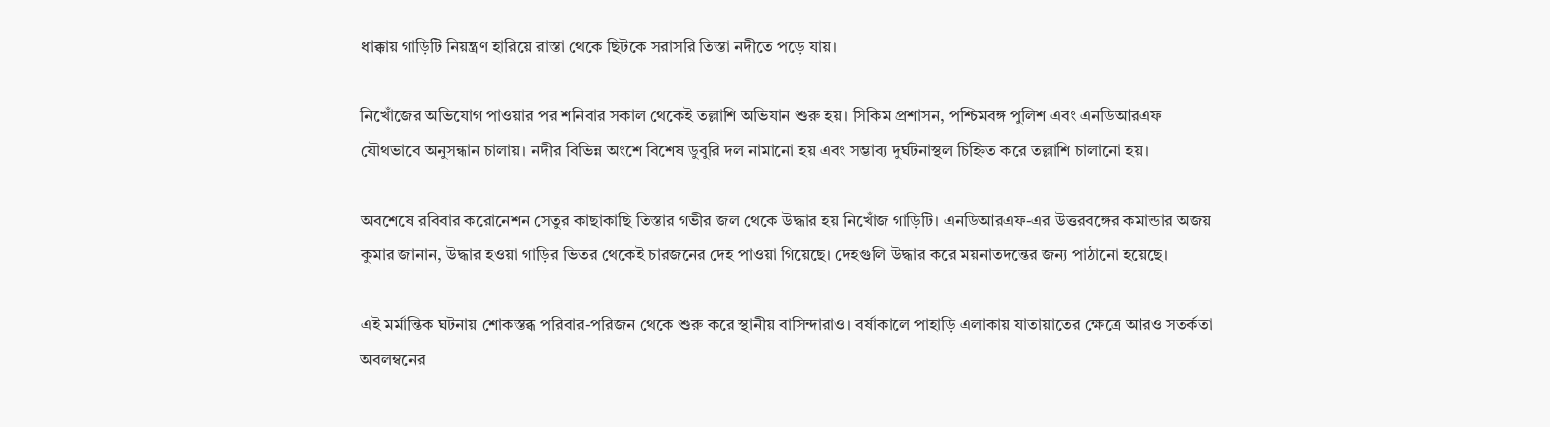ধাক্কায় গাড়িটি নিয়ন্ত্রণ হারিয়ে রাস্তা থেকে ছিটকে সরাসরি তিস্তা নদীতে পড়ে যায়।

নিখোঁজের অভিযোগ পাওয়ার পর শনিবার সকাল থেকেই তল্লাশি অভিযান শুরু হয়। সিকিম প্রশাসন, পশ্চিমবঙ্গ পুলিশ এবং এনডিআরএফ যৌথভাবে অনুসন্ধান চালায়। নদীর বিভিন্ন অংশে বিশেষ ডুবুরি দল নামানো হয় এবং সম্ভাব্য দুর্ঘটনাস্থল চিহ্নিত করে তল্লাশি চালানো হয়।

অবশেষে রবিবার করোনেশন সেতুর কাছাকাছি তিস্তার গভীর জল থেকে উদ্ধার হয় নিখোঁজ গাড়িটি। এনডিআরএফ-এর উত্তরবঙ্গের কমান্ডার অজয় কুমার জানান, উদ্ধার হওয়া গাড়ির ভিতর থেকেই চারজনের দেহ পাওয়া গিয়েছে। দেহগুলি উদ্ধার করে ময়নাতদন্তের জন্য পাঠানো হয়েছে।

এই মর্মান্তিক ঘটনায় শোকস্তব্ধ পরিবার-পরিজন থেকে শুরু করে স্থানীয় বাসিন্দারাও। বর্ষাকালে পাহাড়ি এলাকায় যাতায়াতের ক্ষেত্রে আরও সতর্কতা অবলম্বনের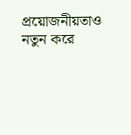প্রয়োজনীয়তাও নতুন করে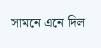সামনে এনে দিল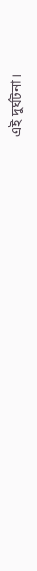এই দুর্ঘটনা।